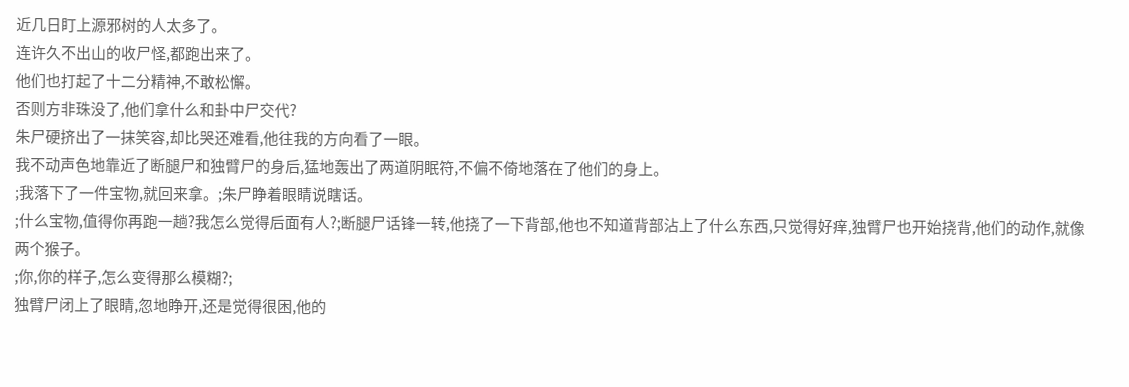近几日盯上源邪树的人太多了。
连许久不出山的收尸怪,都跑出来了。
他们也打起了十二分精神,不敢松懈。
否则方非珠没了,他们拿什么和卦中尸交代?
朱尸硬挤出了一抹笑容,却比哭还难看,他往我的方向看了一眼。
我不动声色地靠近了断腿尸和独臂尸的身后,猛地轰出了两道阴眠符,不偏不倚地落在了他们的身上。
;我落下了一件宝物,就回来拿。;朱尸睁着眼睛说瞎话。
;什么宝物,值得你再跑一趟?我怎么觉得后面有人?;断腿尸话锋一转,他挠了一下背部,他也不知道背部沾上了什么东西,只觉得好痒,独臂尸也开始挠背,他们的动作,就像两个猴子。
;你,你的样子,怎么变得那么模糊?;
独臂尸闭上了眼睛,忽地睁开,还是觉得很困,他的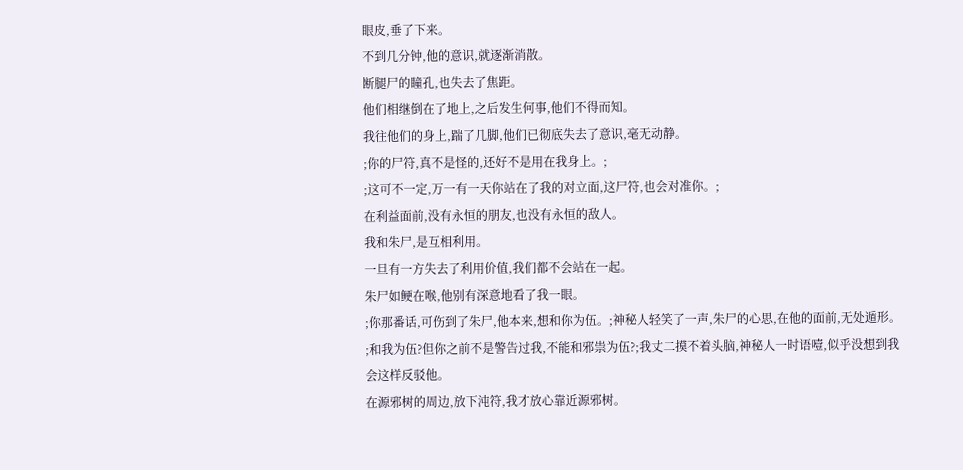眼皮,垂了下来。
不到几分钟,他的意识,就逐渐消散。
断腿尸的瞳孔,也失去了焦距。
他们相继倒在了地上,之后发生何事,他们不得而知。
我往他们的身上,踹了几脚,他们已彻底失去了意识,毫无动静。
;你的尸符,真不是怪的,还好不是用在我身上。;
;这可不一定,万一有一天你站在了我的对立面,这尸符,也会对准你。;
在利益面前,没有永恒的朋友,也没有永恒的敌人。
我和朱尸,是互相利用。
一旦有一方失去了利用价值,我们都不会站在一起。
朱尸如鲠在喉,他别有深意地看了我一眼。
;你那番话,可伤到了朱尸,他本来,想和你为伍。;神秘人轻笑了一声,朱尸的心思,在他的面前,无处遁形。
;和我为伍?但你之前不是警告过我,不能和邪祟为伍?;我丈二摸不着头脑,神秘人一时语噎,似乎没想到我会这样反驳他。
在源邪树的周边,放下沌符,我才放心靠近源邪树。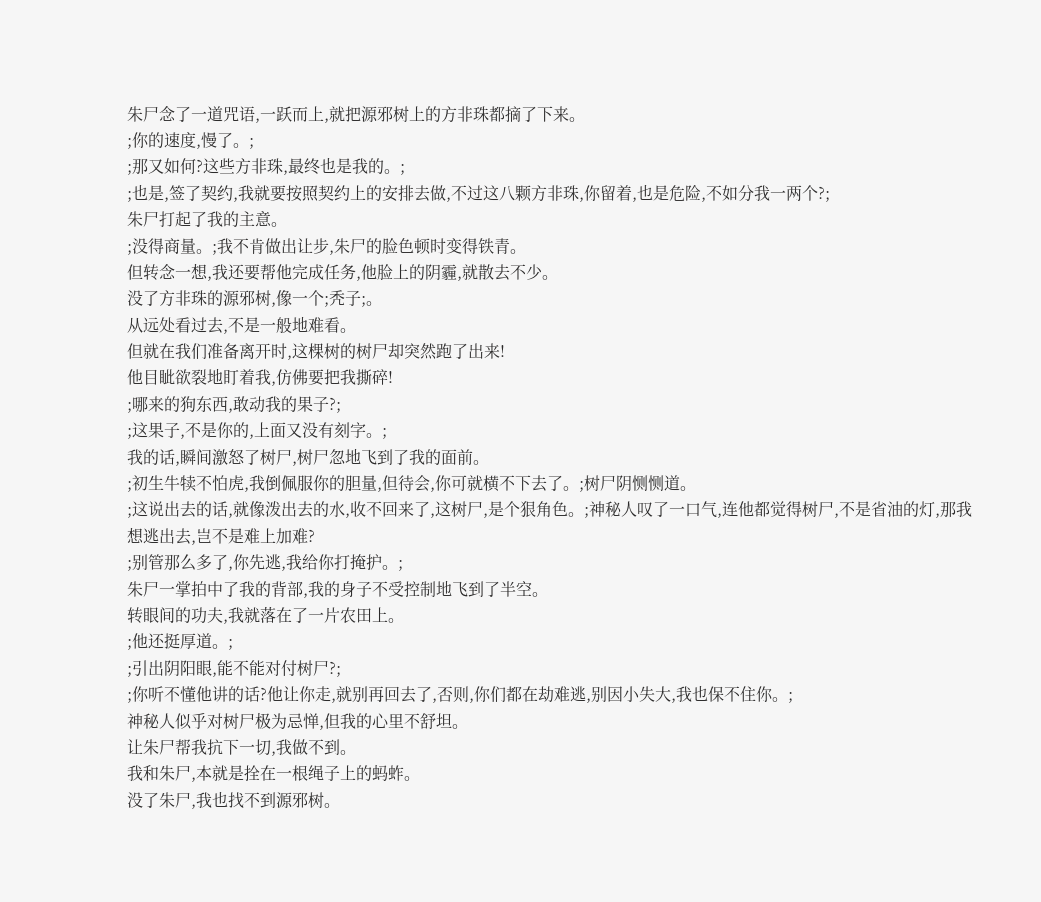朱尸念了一道咒语,一跃而上,就把源邪树上的方非珠都摘了下来。
;你的速度,慢了。;
;那又如何?这些方非珠,最终也是我的。;
;也是,签了契约,我就要按照契约上的安排去做,不过这八颗方非珠,你留着,也是危险,不如分我一两个?;
朱尸打起了我的主意。
;没得商量。;我不肯做出让步,朱尸的脸色顿时变得铁青。
但转念一想,我还要帮他完成任务,他脸上的阴霾,就散去不少。
没了方非珠的源邪树,像一个;秃子;。
从远处看过去,不是一般地难看。
但就在我们准备离开时,这棵树的树尸却突然跑了出来!
他目眦欲裂地盯着我,仿佛要把我撕碎!
;哪来的狗东西,敢动我的果子?;
;这果子,不是你的,上面又没有刻字。;
我的话,瞬间激怒了树尸,树尸忽地飞到了我的面前。
;初生牛犊不怕虎,我倒佩服你的胆量,但待会,你可就横不下去了。;树尸阴恻恻道。
;这说出去的话,就像泼出去的水,收不回来了,这树尸,是个狠角色。;神秘人叹了一口气,连他都觉得树尸,不是省油的灯,那我想逃出去,岂不是难上加难?
;别管那么多了,你先逃,我给你打掩护。;
朱尸一掌拍中了我的背部,我的身子不受控制地飞到了半空。
转眼间的功夫,我就落在了一片农田上。
;他还挺厚道。;
;引出阴阳眼,能不能对付树尸?;
;你听不懂他讲的话?他让你走,就别再回去了,否则,你们都在劫难逃,别因小失大,我也保不住你。;
神秘人似乎对树尸极为忌惮,但我的心里不舒坦。
让朱尸帮我抗下一切,我做不到。
我和朱尸,本就是拴在一根绳子上的蚂蚱。
没了朱尸,我也找不到源邪树。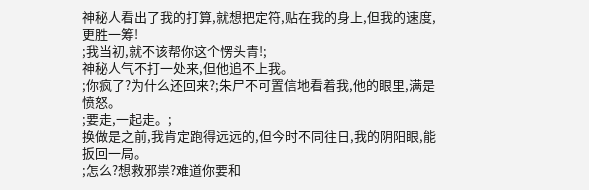神秘人看出了我的打算,就想把定符,贴在我的身上,但我的速度,更胜一筹!
;我当初,就不该帮你这个愣头青!;
神秘人气不打一处来,但他追不上我。
;你疯了?为什么还回来?;朱尸不可置信地看着我,他的眼里,满是愤怒。
;要走,一起走。;
换做是之前,我肯定跑得远远的,但今时不同往日,我的阴阳眼,能扳回一局。
;怎么?想救邪祟?难道你要和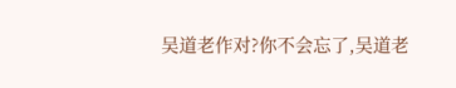吴道老作对?你不会忘了,吴道老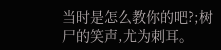当时是怎么教你的吧?;树尸的笑声,尤为刺耳。